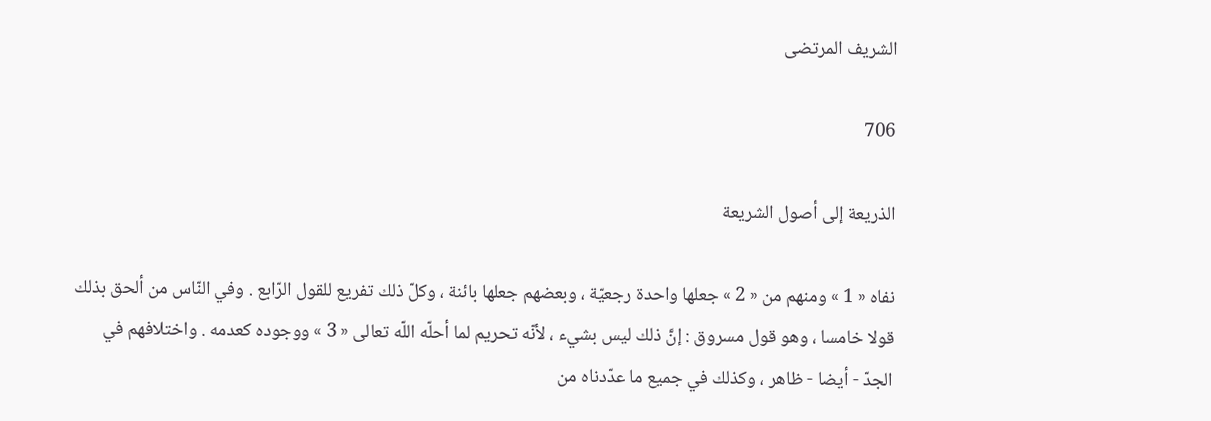الشريف المرتضى

706

الذريعة إلى أصول الشريعة

نفاه « 1 » ومنهم من « 2 » جعلها واحدة رجعيّة ، وبعضهم جعلها بائنة ، وكلّ ذلك تفريع للقول الرّابع . وفي النّاس من ألحق بذلك قولا خامسا ، وهو قول مسروق : إنَّ ذلك ليس بشيء ، لأنّه تحريم لما أحلّه اللّه تعالى « 3 » ووجوده كعدمه . واختلافهم في الجدّ - أيضا - ظاهر ، وكذلك في جميع ما عدّدناه من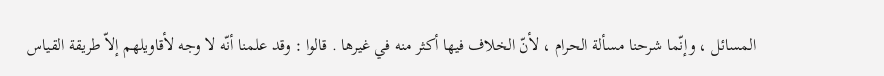المسائل ، وإنّما شرحنا مسألة الحرام ، لأنّ الخلاف فيها أكثر منه في غيرها . قالوا : وقد علمنا أنّه لا وجه لأقاويلهم إلاّ طريقة القياس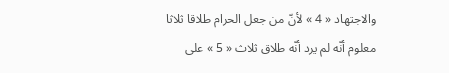والاجتهاد « 4 » لأنّ من جعل الحرام طلاقا ثلاثا معلوم أنّه لم يرد أنّه طلاق ثلاث « 5 » على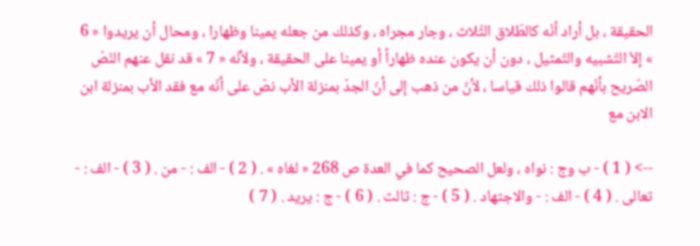الحقيقة ، بل أراد أنّه كالطّلاق الثّلاث ، وجار مجراه ، وكذلك من جعله يمينا وظهارا ، ومحال أن يريدوا « 6 » إلاّ التّشبيه والتّمثيل ، دون أن يكون عنده ظهاراً أو يمينا على الحقيقة ، ولأنّه « 7 » قد نقل عنهم النّصّ الصّريح بأنّهم قالوا ذلك قياسا ، لأنّ من ذهب إلى أنّ الجدّ بمنزلة الأب نصّ على أنّه مع فقد الأب بمنزلة ابن الابن مع

--> ( 1 ) - ب وج : نواه ، ولعل الصحيح كما في العدة ص 268 « لغاه » . ( 2 ) - الف : - من . ( 3 ) - الف : - تعالى . ( 4 ) - الف : - والاجتهاد . ( 5 ) - ج : ثالث . ( 6 ) - ج : يريد . ( 7 )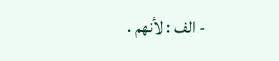- الف : لأنهم .